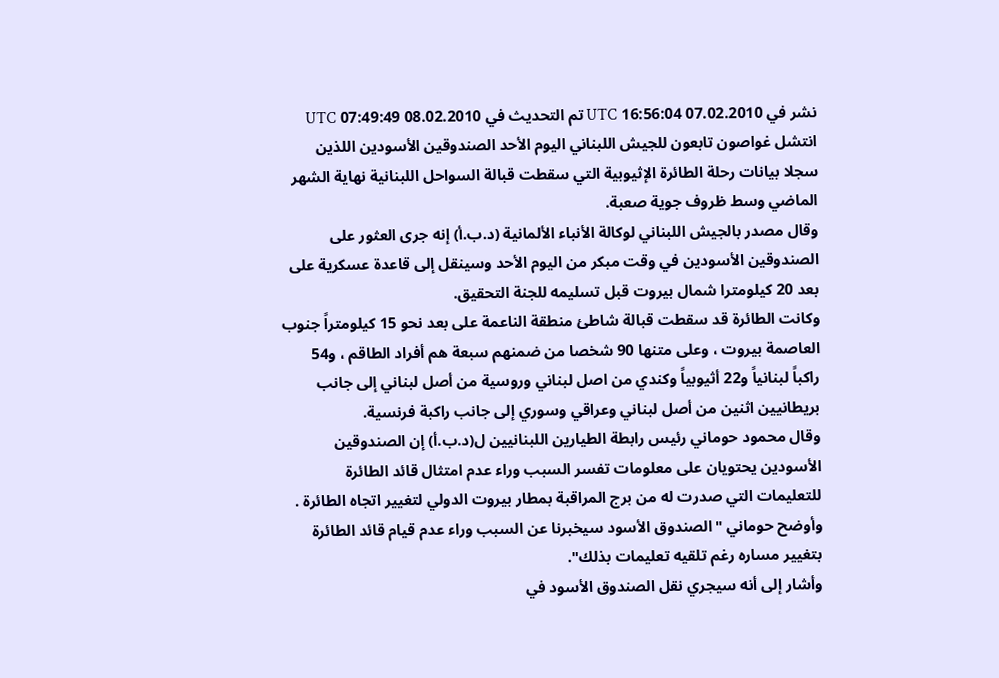نشر في 07.02.2010 16:56:04 UTC تم التحديث في 08.02.2010 07:49:49 UTC
انتشل غواصون تابعون للجيش اللبناني اليوم الأحد الصندوقين الأسودين اللذين سجلا بيانات رحلة الطائرة الإثيوبية التي سقطت قبالة السواحل اللبنانية نهاية الشهر الماضي وسط ظروف جوية صعبة.
وقال مصدر بالجيش اللبناني لوكالة الأنباء الألمانية (د.ب.أ) إنه جرى العثور على الصندوقين الأسودين في وقت مبكر من اليوم الأحد وسينقل إلى قاعدة عسكرية على بعد 20 كيلومترا شمال بيروت قبل تسليمه للجنة التحقيق.
وكانت الطائرة قد سقطت قبالة شاطئ منطقة الناعمة على بعد نحو 15 كيلومتراً جنوب العاصمة بيروت ، وعلى متنها 90 شخصا من ضمنهم سبعة هم أفراد الطاقم ، و54 راكباً لبنانياً و22 أثيوبياً وكندي من اصل لبناني وروسية من أصل لبناني إلى جانب بريطانيين اثنين من أصل لبناني وعراقي وسوري إلى جانب راكبة فرنسية.
وقال محمود حوماني رئيس رابطة الطيارين اللبنانيين ل(د.ب.أ) إن الصندوقين الأسودين يحتويان على معلومات تفسر السبب وراء عدم امتثال قائد الطائرة للتعليمات التي صدرت له من برج المراقبة بمطار بيروت الدولي لتغيير اتجاه الطائرة .
وأوضح حوماني "الصندوق الأسود سيخبرنا عن السبب وراء عدم قيام قائد الطائرة بتغيير مساره رغم تلقيه تعليمات بذلك".
وأشار إلى أنه سيجري نقل الصندوق الأسود في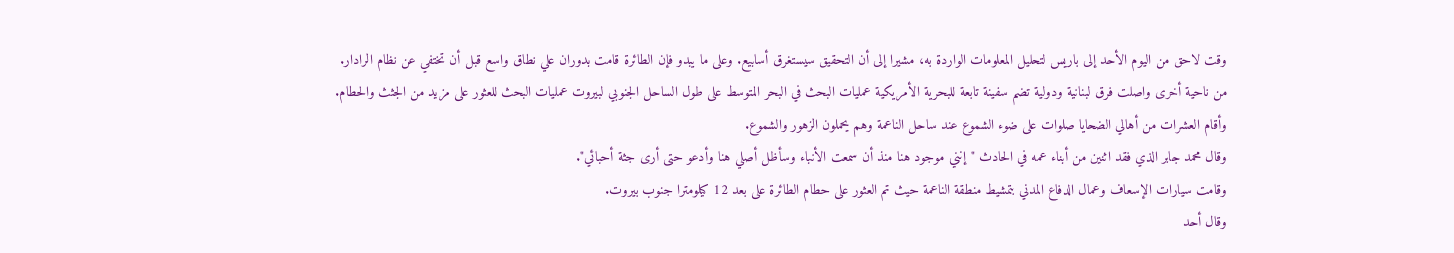وقت لاحق من اليوم الأحد إلى باريس لتحليل المعلومات الواردة به، مشيرا إلى أن التحقيق سيستغرق أسابيع. وعلى ما يبدو فإن الطائرة قامت بدوران علي نطاق واسع قبل أن تختفي عن نظام الرادار.
من ناحية أخرى واصلت فرق لبنانية ودولية تضم سفينة تابعة للبحرية الأمريكية عمليات البحث في البحر المتوسط على طول الساحل الجنوبي لبيروت عمليات البحث للعثور على مزيد من الجثث والحطام.
وأقام العشرات من أهالي الضحايا صلوات على ضوء الشموع عند ساحل الناعمة وهم يحملون الزهور والشموع.
وقال محمد جابر الذي فقد اثنين من أبناء عمه في الحادث "إنني موجود هنا منذ أن سمعت الأنباء وسأظل أصلي هنا وأدعو حتى أرى جثة أحبائي".
وقامت سيارات الإسعاف وعمال الدفاع المدني بتمشيط منطقة الناعمة حيث تم العثور على حطام الطائرة على بعد 12 كيلومترا جنوب بيروت.
وقال أحد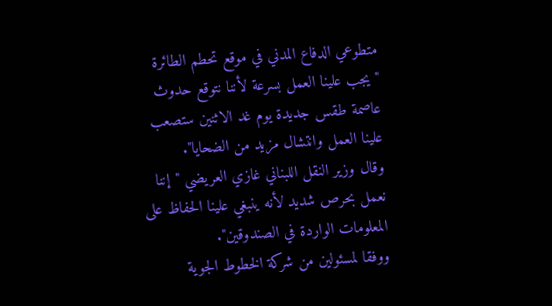متطوعي الدفاع المدني في موقع تحطم الطائرة "يجب علينا العمل بسرعة لأننا نتوقع حدوث عاصمة طقس جديدة يوم غد الاثنين ستصعب علينا العمل وانتشال مزيد من الضحايا".
وقال وزير النقل اللبناني غازي العريضي "إننا نعمل بحرص شديد لأنه ينبغي علينا الحفاظ على المعلومات الواردة في الصندوقين".
ووفقا لمسئولين من شركة الخطوط الجوية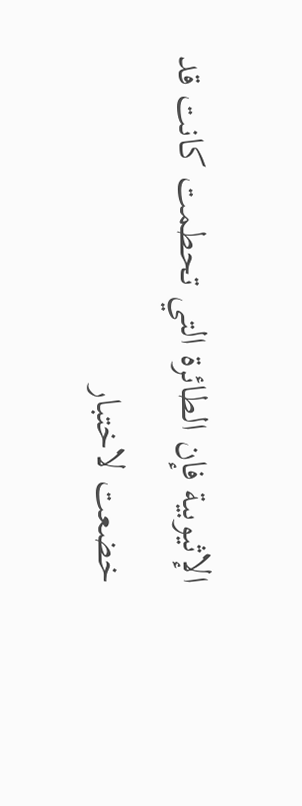الإثيوبية فإن الطائرة التي تحطمت كانت قد خضعت لاختبار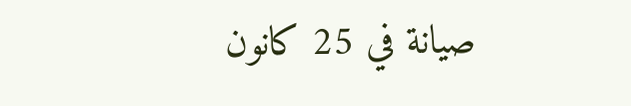صيانة في 25 كانون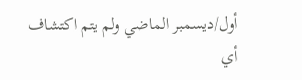أول/ديسمبر الماضي ولم يتم اكتشاف أي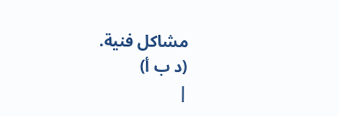مشاكل فنية.
(د ب أ)
|